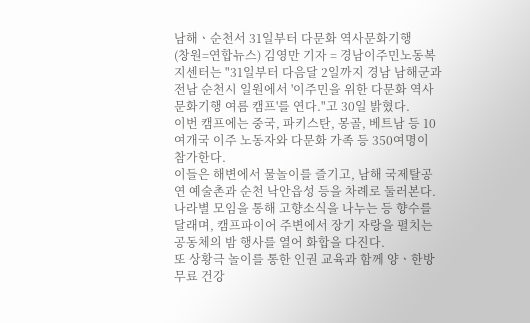남해ㆍ순천서 31일부터 다문화 역사문화기행
(창원=연합뉴스) 김영만 기자 = 경남이주민노동복지센터는 "31일부터 다음달 2일까지 경남 남해군과 전남 순천시 일원에서 '이주민을 위한 다문화 역사문화기행 여름 캠프'를 연다."고 30일 밝혔다.
이번 캠프에는 중국, 파키스탄, 몽골, 베트남 등 10여개국 이주 노동자와 다문화 가족 등 350여명이 참가한다.
이들은 해변에서 물놀이를 즐기고, 남해 국제탈공연 예술촌과 순천 낙안읍성 등을 차례로 둘러본다.
나라별 모임을 통해 고향소식을 나누는 등 향수를 달래며, 캠프파이어 주변에서 장기 자랑을 펼치는 공동체의 밤 행사를 열어 화합을 다진다.
또 상황극 놀이를 통한 인권 교육과 함께 양ㆍ한방 무료 건강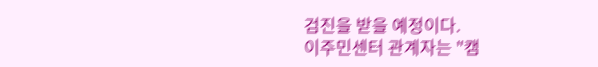검진을 받을 예정이다.
이주민센터 관계자는 "캠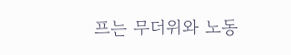프는 무더위와 노동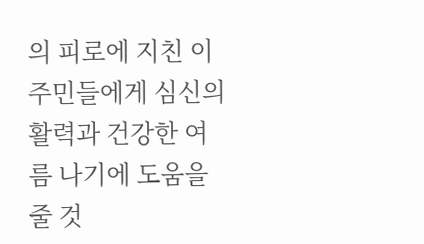의 피로에 지친 이주민들에게 심신의 활력과 건강한 여름 나기에 도움을 줄 것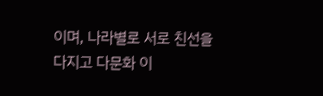이며, 나라별로 서로 친선을 다지고 다문화 이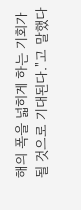해의 폭을 넓히게 하는 기회가 될 것으로 기대된다."고 말했다